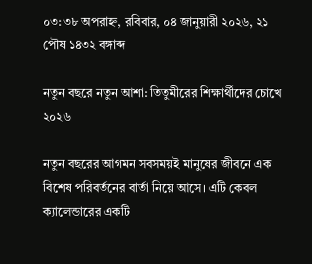০৩:৩৮ অপরাহ্ন, রবিবার, ০৪ জানুয়ারী ২০২৬, ২১ পৌষ ১৪৩২ বঙ্গাব্দ

নতুন বছরে নতুন আশা: তিতুমীরের শিক্ষার্থীদের চোখে ২০২৬

নতুন বছরের আগমন সবসময়ই মানুষের জীবনে এক বিশেষ পরিবর্তনের বার্তা নিয়ে আসে। এটি কেবল ক্যালেন্ডারের একটি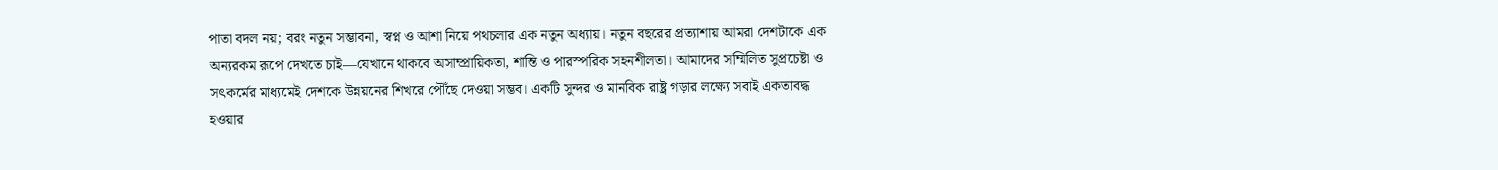পাতা বদল নয়; বরং নতুন সম্ভাবনা, স্বপ্ন ও আশা নিয়ে পথচলার এক নতুন অধ্যায়। নতুন বছরের প্রত্যাশায় আমরা দেশটাকে এক অন্যরকম রূপে দেখতে চাই—যেখানে থাকবে অসাম্প্রায়িকতা, শান্তি ও পারস্পরিক সহনশীলতা। আমাদের সম্মিলিত সুপ্রচেষ্টা ও সৎকর্মের মাধ্যমেই দেশকে উন্নয়নের শিখরে পৌঁছে দেওয়া সম্ভব। একটি সুন্দর ও মানবিক রাষ্ট্র গড়ার লক্ষ্যে সবাই একতাবদ্ধ হওয়ার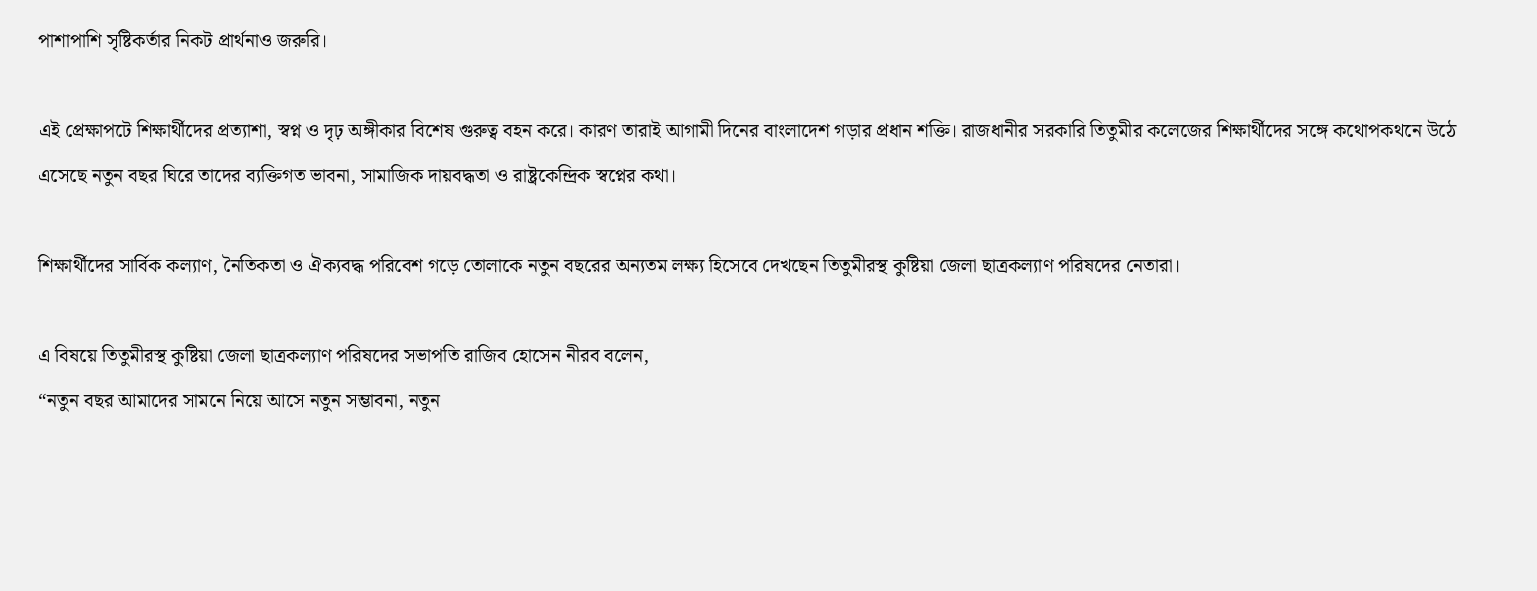পাশাপাশি সৃষ্টিকর্তার নিকট প্রার্থনাও জরুরি।

এই প্রেক্ষাপটে শিক্ষার্থীদের প্রত্যাশা, স্বপ্ন ও দৃঢ় অঙ্গীকার বিশেষ গুরুত্ব বহন করে। কারণ তারাই আগামী দিনের বাংলাদেশ গড়ার প্রধান শক্তি। রাজধানীর সরকারি তিতুমীর কলেজের শিক্ষার্থীদের সঙ্গে কথোপকথনে উঠে এসেছে নতুন বছর ঘিরে তাদের ব্যক্তিগত ভাবনা, সামাজিক দায়বদ্ধতা ও রাষ্ট্রকেন্দ্রিক স্বপ্নের কথা।

শিক্ষার্থীদের সার্বিক কল্যাণ, নৈতিকতা ও ঐক্যবদ্ধ পরিবেশ গড়ে তোলাকে নতুন বছরের অন্যতম লক্ষ্য হিসেবে দেখছেন তিতুমীরস্থ কুষ্টিয়া জেলা ছাত্রকল্যাণ পরিষদের নেতারা।

এ বিষয়ে তিতুমীরস্থ কুষ্টিয়া জেলা ছাত্রকল্যাণ পরিষদের সভাপতি রাজিব হোসেন নীরব বলেন,
“নতুন বছর আমাদের সামনে নিয়ে আসে নতুন সম্ভাবনা, নতুন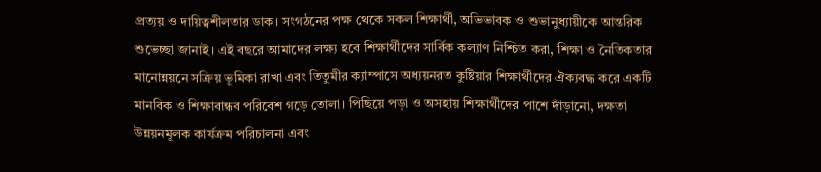প্রত্যয় ও দায়িত্বশীলতার ডাক। সংগঠনের পক্ষ থেকে সকল শিক্ষার্থী, অভিভাবক ও শুভানুধ্যায়ীকে আন্তরিক শুভেচ্ছা জানাই। এই বছরে আমাদের লক্ষ্য হবে শিক্ষার্থীদের সার্বিক কল্যাণ নিশ্চিত করা, শিক্ষা ও নৈতিকতার মানোন্নয়নে সক্রিয় ভূমিকা রাখা এবং তিতুমীর ক্যাম্পাসে অধ্যয়নরত কুষ্টিয়ার শিক্ষার্থীদের ঐক্যবদ্ধ করে একটি মানবিক ও শিক্ষাবান্ধব পরিবেশ গড়ে তোলা। পিছিয়ে পড়া ও অসহায় শিক্ষার্থীদের পাশে দাঁড়ানো, দক্ষতা উন্নয়নমূলক কার্যক্রম পরিচালনা এবং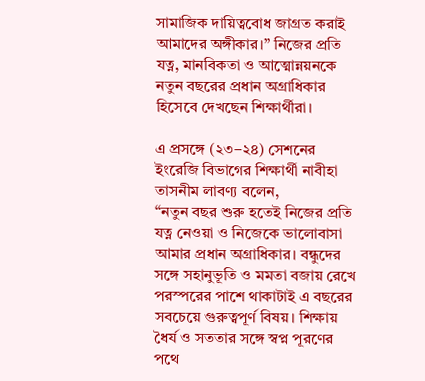সামাজিক দায়িত্ববোধ জাগ্রত করাই আমাদের অঙ্গীকার।” নিজের প্রতি যত্ন, মানবিকতা ও আত্মোন্নয়নকে নতুন বছরের প্রধান অগ্রাধিকার হিসেবে দেখছেন শিক্ষার্থীরা।

এ প্রসঙ্গে (২৩–২৪) সেশনের ইংরেজি বিভাগের শিক্ষার্থী নাবীহা তাসনীম লাবণ্য বলেন,
“নতুন বছর শুরু হতেই নিজের প্রতি যত্ন নেওয়া ও নিজেকে ভালোবাসা আমার প্রধান অগ্রাধিকার। বন্ধুদের সঙ্গে সহানুভূতি ও মমতা বজায় রেখে পরস্পরের পাশে থাকাটাই এ বছরের সবচেয়ে গুরুত্বপূর্ণ বিষয়। শিক্ষায় ধৈর্য ও সততার সঙ্গে স্বপ্ন পূরণের পথে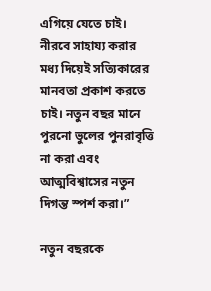এগিয়ে যেতে চাই। নীরবে সাহায্য করার মধ্য দিয়েই সত্যিকারের মানবতা প্রকাশ করতে চাই। নতুন বছর মানে পুরনো ভুলের পুনরাবৃত্তি না করা এবং আত্মবিশ্বাসের নতুন দিগন্ত স্পর্শ করা।”

নতুন বছরকে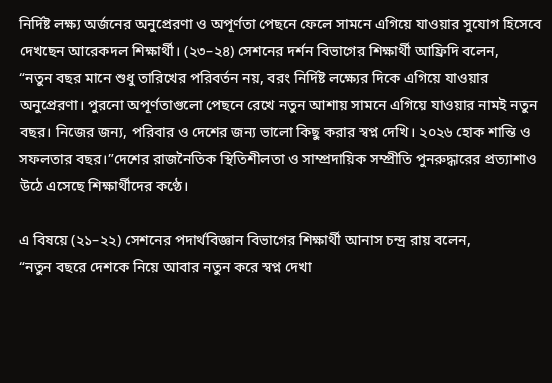নির্দিষ্ট লক্ষ্য অর্জনের অনুপ্রেরণা ও অপূর্ণতা পেছনে ফেলে সামনে এগিয়ে যাওয়ার সুযোগ হিসেবে দেখছেন আরেকদল শিক্ষার্থী। (২৩–২৪) সেশনের দর্শন বিভাগের শিক্ষার্থী আফ্রিদি বলেন,
“নতুন বছর মানে শুধু তারিখের পরিবর্তন নয়, বরং নির্দিষ্ট লক্ষ্যের দিকে এগিয়ে যাওয়ার অনুপ্রেরণা। পুরনো অপূর্ণতাগুলো পেছনে রেখে নতুন আশায় সামনে এগিয়ে যাওয়ার নামই নতুন বছর। নিজের জন্য, পরিবার ও দেশের জন্য ভালো কিছু করার স্বপ্ন দেখি। ২০২৬ হোক শান্তি ও সফলতার বছর।”দেশের রাজনৈতিক স্থিতিশীলতা ও সাম্প্রদায়িক সম্প্রীতি পুনরুদ্ধারের প্রত্যাশাও উঠে এসেছে শিক্ষার্থীদের কণ্ঠে।

এ বিষয়ে (২১–২২) সেশনের পদার্থবিজ্ঞান বিভাগের শিক্ষার্থী আনাস চন্দ্র রায় বলেন,
“নতুন বছরে দেশকে নিয়ে আবার নতুন করে স্বপ্ন দেখা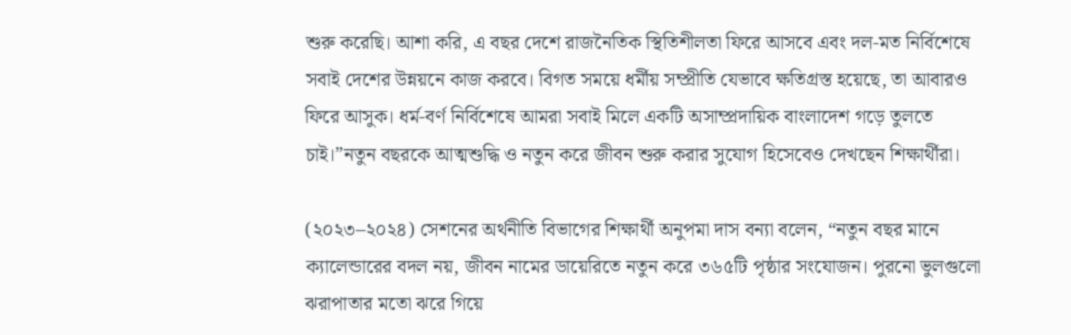শুরু করেছি। আশা করি, এ বছর দেশে রাজনৈতিক স্থিতিশীলতা ফিরে আসবে এবং দল-মত নির্বিশেষে সবাই দেশের উন্নয়নে কাজ করবে। বিগত সময়ে ধর্মীয় সম্প্রীতি যেভাবে ক্ষতিগ্রস্ত হয়েছে, তা আবারও ফিরে আসুক। ধর্ম-বর্ণ নির্বিশেষে আমরা সবাই মিলে একটি অসাম্প্রদায়িক বাংলাদেশ গড়ে তুলতে চাই।”নতুন বছরকে আত্মশুদ্ধি ও নতুন করে জীবন শুরু করার সুযোগ হিসেবেও দেখছেন শিক্ষার্থীরা।

(২০২৩–২০২৪) সেশনের অর্থনীতি বিভাগের শিক্ষার্থী অনুপমা দাস বন্যা বলেন, “নতুন বছর মানে ক্যালেন্ডারের বদল নয়, জীবন নামের ডায়েরিতে নতুন করে ৩৬৫টি পৃষ্ঠার সংযোজন। পুরনো ভুলগুলো ঝরাপাতার মতো ঝরে গিয়ে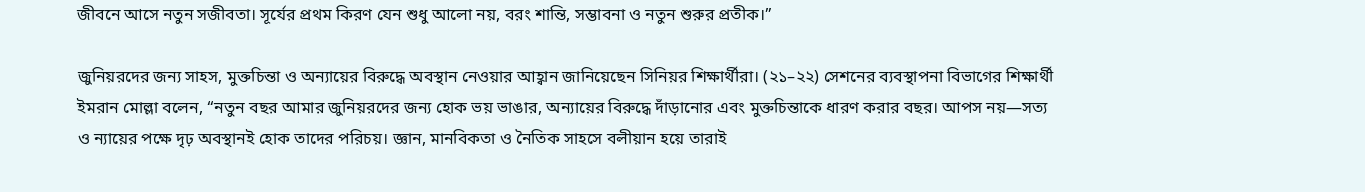জীবনে আসে নতুন সজীবতা। সূর্যের প্রথম কিরণ যেন শুধু আলো নয়, বরং শান্তি, সম্ভাবনা ও নতুন শুরুর প্রতীক।”

জুনিয়রদের জন্য সাহস, মুক্তচিন্তা ও অন্যায়ের বিরুদ্ধে অবস্থান নেওয়ার আহ্বান জানিয়েছেন সিনিয়র শিক্ষার্থীরা। (২১–২২) সেশনের ব্যবস্থাপনা বিভাগের শিক্ষার্থী ইমরান মোল্লা বলেন, “নতুন বছর আমার জুনিয়রদের জন্য হোক ভয় ভাঙার, অন্যায়ের বিরুদ্ধে দাঁড়ানোর এবং মুক্তচিন্তাকে ধারণ করার বছর। আপস নয়—সত্য ও ন্যায়ের পক্ষে দৃঢ় অবস্থানই হোক তাদের পরিচয়। জ্ঞান, মানবিকতা ও নৈতিক সাহসে বলীয়ান হয়ে তারাই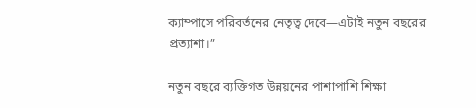ক্যাম্পাসে পরিবর্তনের নেতৃত্ব দেবে—এটাই নতুন বছরের প্রত্যাশা।”

নতুন বছরে ব্যক্তিগত উন্নয়নের পাশাপাশি শিক্ষা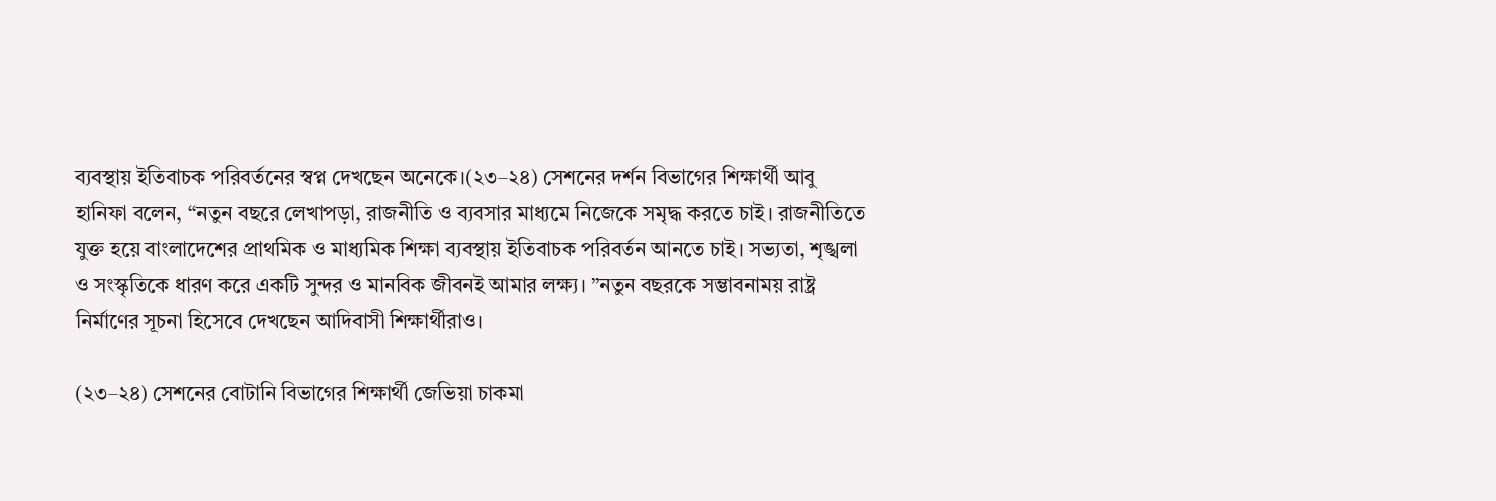ব্যবস্থায় ইতিবাচক পরিবর্তনের স্বপ্ন দেখছেন অনেকে।(২৩–২৪) সেশনের দর্শন বিভাগের শিক্ষার্থী আবু হানিফা বলেন, “নতুন বছরে লেখাপড়া, রাজনীতি ও ব্যবসার মাধ্যমে নিজেকে সমৃদ্ধ করতে চাই। রাজনীতিতে যুক্ত হয়ে বাংলাদেশের প্রাথমিক ও মাধ্যমিক শিক্ষা ব্যবস্থায় ইতিবাচক পরিবর্তন আনতে চাই। সভ্যতা, শৃঙ্খলা ও সংস্কৃতিকে ধারণ করে একটি সুন্দর ও মানবিক জীবনই আমার লক্ষ্য। ”নতুন বছরকে সম্ভাবনাময় রাষ্ট্র নির্মাণের সূচনা হিসেবে দেখছেন আদিবাসী শিক্ষার্থীরাও।

(২৩–২৪) সেশনের বোটানি বিভাগের শিক্ষার্থী জেভিয়া চাকমা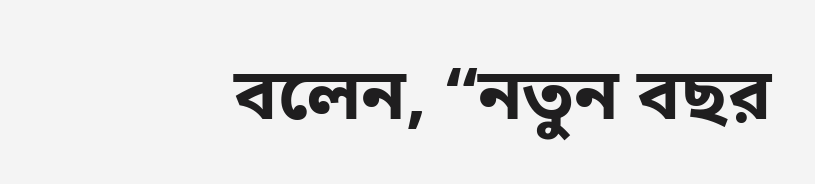বলেন, “নতুন বছর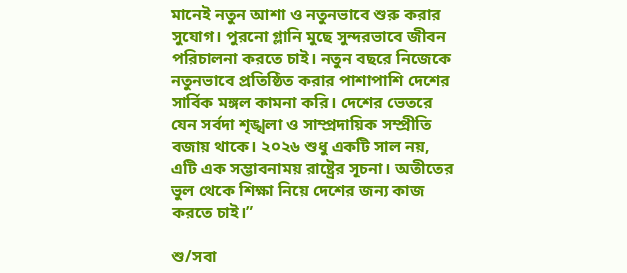মানেই নতুন আশা ও নতুনভাবে শুরু করার সুযোগ। পুরনো গ্লানি মুছে সুন্দরভাবে জীবন পরিচালনা করতে চাই। নতুন বছরে নিজেকে নতুনভাবে প্রতিষ্ঠিত করার পাশাপাশি দেশের সার্বিক মঙ্গল কামনা করি। দেশের ভেতরে যেন সর্বদা শৃঙ্খলা ও সাম্প্রদায়িক সম্প্রীতি বজায় থাকে। ২০২৬ শুধু একটি সাল নয়, এটি এক সম্ভাবনাময় রাষ্ট্রের সূচনা। অতীতের ভুল থেকে শিক্ষা নিয়ে দেশের জন্য কাজ করতে চাই।”

শু/সবা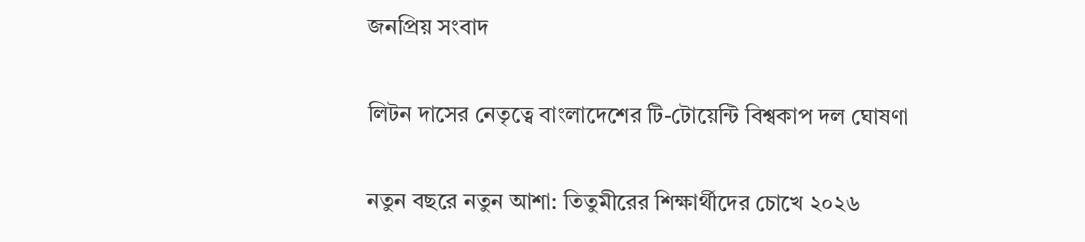জনপ্রিয় সংবাদ

লিটন দাসের নেতৃত্বে বাংলাদেশের টি-টোয়েন্টি বিশ্বকাপ দল ঘোষণা

নতুন বছরে নতুন আশা: তিতুমীরের শিক্ষার্থীদের চোখে ২০২৬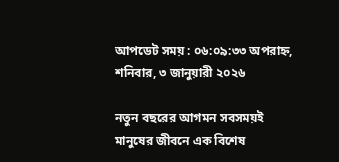আপডেট সময় : ০৬:০৯:৩৩ অপরাহ্ন, শনিবার, ৩ জানুয়ারী ২০২৬

নতুন বছরের আগমন সবসময়ই মানুষের জীবনে এক বিশেষ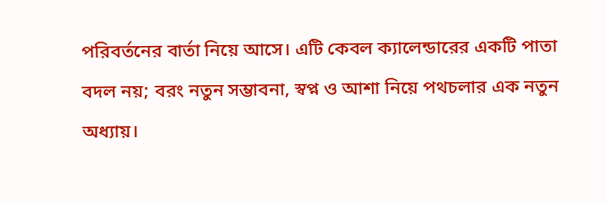পরিবর্তনের বার্তা নিয়ে আসে। এটি কেবল ক্যালেন্ডারের একটি পাতা বদল নয়; বরং নতুন সম্ভাবনা, স্বপ্ন ও আশা নিয়ে পথচলার এক নতুন অধ্যায়।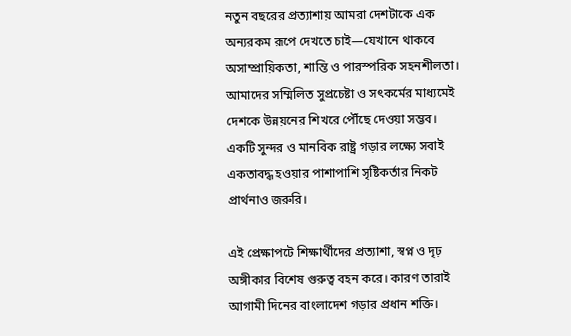নতুন বছরের প্রত্যাশায় আমরা দেশটাকে এক অন্যরকম রূপে দেখতে চাই—যেখানে থাকবে অসাম্প্রায়িকতা, শান্তি ও পারস্পরিক সহনশীলতা। আমাদের সম্মিলিত সুপ্রচেষ্টা ও সৎকর্মের মাধ্যমেই দেশকে উন্নয়নের শিখরে পৌঁছে দেওয়া সম্ভব। একটি সুন্দর ও মানবিক রাষ্ট্র গড়ার লক্ষ্যে সবাই একতাবদ্ধ হওয়ার পাশাপাশি সৃষ্টিকর্তার নিকট প্রার্থনাও জরুরি।

এই প্রেক্ষাপটে শিক্ষার্থীদের প্রত্যাশা, স্বপ্ন ও দৃঢ় অঙ্গীকার বিশেষ গুরুত্ব বহন করে। কারণ তারাই আগামী দিনের বাংলাদেশ গড়ার প্রধান শক্তি।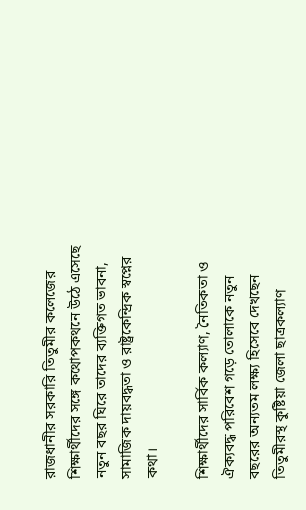রাজধানীর সরকারি তিতুমীর কলেজের শিক্ষার্থীদের সঙ্গে কথোপকথনে উঠে এসেছে নতুন বছর ঘিরে তাদের ব্যক্তিগত ভাবনা, সামাজিক দায়বদ্ধতা ও রাষ্ট্রকেন্দ্রিক স্বপ্নের কথা।

শিক্ষার্থীদের সার্বিক কল্যাণ, নৈতিকতা ও ঐক্যবদ্ধ পরিবেশ গড়ে তোলাকে নতুন বছরের অন্যতম লক্ষ্য হিসেবে দেখছেন তিতুমীরস্থ কুষ্টিয়া জেলা ছাত্রকল্যাণ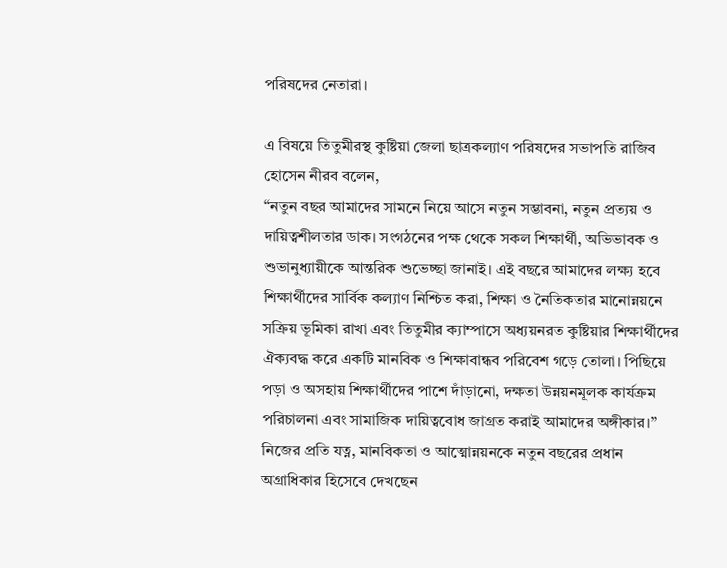পরিষদের নেতারা।

এ বিষয়ে তিতুমীরস্থ কুষ্টিয়া জেলা ছাত্রকল্যাণ পরিষদের সভাপতি রাজিব হোসেন নীরব বলেন,
“নতুন বছর আমাদের সামনে নিয়ে আসে নতুন সম্ভাবনা, নতুন প্রত্যয় ও দায়িত্বশীলতার ডাক। সংগঠনের পক্ষ থেকে সকল শিক্ষার্থী, অভিভাবক ও শুভানুধ্যায়ীকে আন্তরিক শুভেচ্ছা জানাই। এই বছরে আমাদের লক্ষ্য হবে শিক্ষার্থীদের সার্বিক কল্যাণ নিশ্চিত করা, শিক্ষা ও নৈতিকতার মানোন্নয়নে সক্রিয় ভূমিকা রাখা এবং তিতুমীর ক্যাম্পাসে অধ্যয়নরত কুষ্টিয়ার শিক্ষার্থীদের ঐক্যবদ্ধ করে একটি মানবিক ও শিক্ষাবান্ধব পরিবেশ গড়ে তোলা। পিছিয়ে পড়া ও অসহায় শিক্ষার্থীদের পাশে দাঁড়ানো, দক্ষতা উন্নয়নমূলক কার্যক্রম পরিচালনা এবং সামাজিক দায়িত্ববোধ জাগ্রত করাই আমাদের অঙ্গীকার।” নিজের প্রতি যত্ন, মানবিকতা ও আত্মোন্নয়নকে নতুন বছরের প্রধান অগ্রাধিকার হিসেবে দেখছেন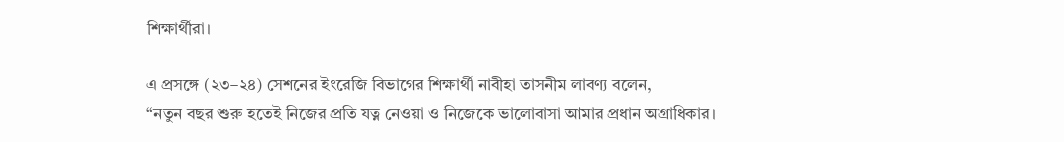শিক্ষার্থীরা।

এ প্রসঙ্গে (২৩–২৪) সেশনের ইংরেজি বিভাগের শিক্ষার্থী নাবীহা তাসনীম লাবণ্য বলেন,
“নতুন বছর শুরু হতেই নিজের প্রতি যত্ন নেওয়া ও নিজেকে ভালোবাসা আমার প্রধান অগ্রাধিকার।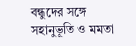বন্ধুদের সঙ্গে সহানুভূতি ও মমতা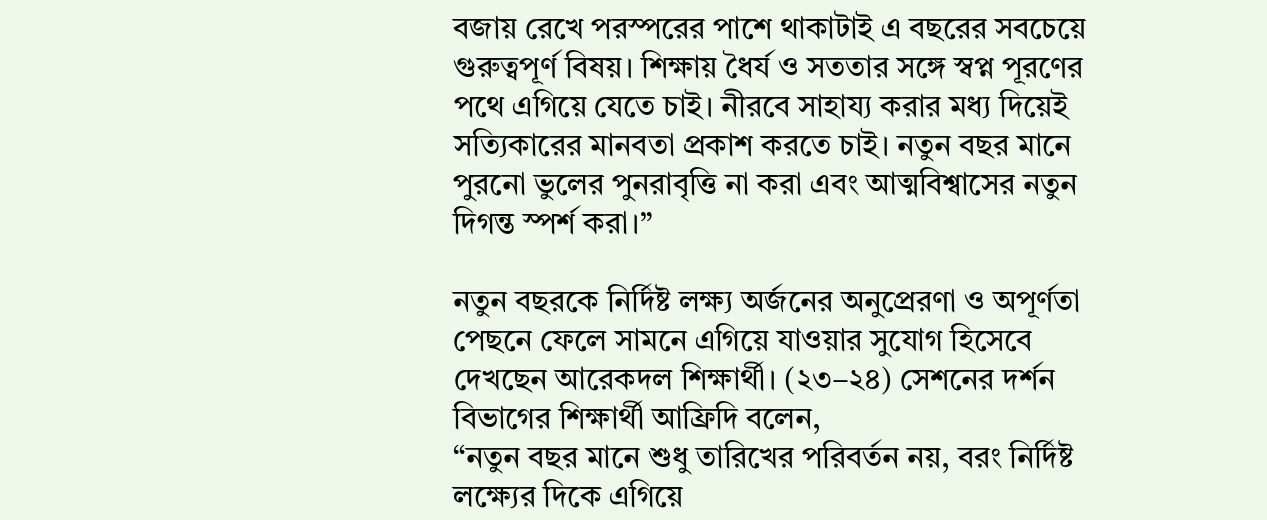বজায় রেখে পরস্পরের পাশে থাকাটাই এ বছরের সবচেয়ে গুরুত্বপূর্ণ বিষয়। শিক্ষায় ধৈর্য ও সততার সঙ্গে স্বপ্ন পূরণের পথে এগিয়ে যেতে চাই। নীরবে সাহায্য করার মধ্য দিয়েই সত্যিকারের মানবতা প্রকাশ করতে চাই। নতুন বছর মানে পুরনো ভুলের পুনরাবৃত্তি না করা এবং আত্মবিশ্বাসের নতুন দিগন্ত স্পর্শ করা।”

নতুন বছরকে নির্দিষ্ট লক্ষ্য অর্জনের অনুপ্রেরণা ও অপূর্ণতা পেছনে ফেলে সামনে এগিয়ে যাওয়ার সুযোগ হিসেবে দেখছেন আরেকদল শিক্ষার্থী। (২৩–২৪) সেশনের দর্শন বিভাগের শিক্ষার্থী আফ্রিদি বলেন,
“নতুন বছর মানে শুধু তারিখের পরিবর্তন নয়, বরং নির্দিষ্ট লক্ষ্যের দিকে এগিয়ে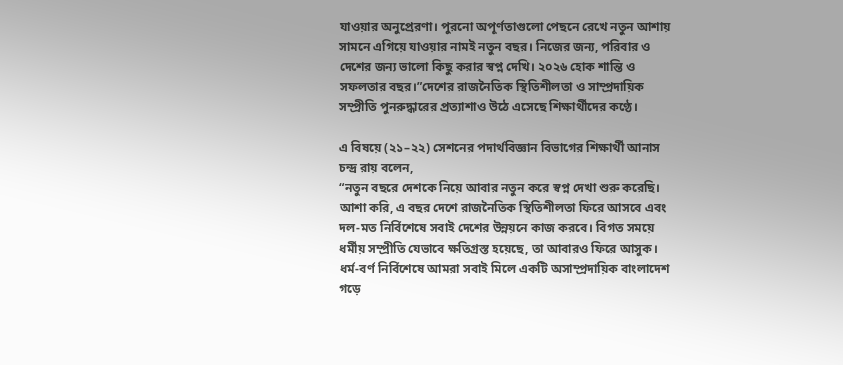যাওয়ার অনুপ্রেরণা। পুরনো অপূর্ণতাগুলো পেছনে রেখে নতুন আশায় সামনে এগিয়ে যাওয়ার নামই নতুন বছর। নিজের জন্য, পরিবার ও দেশের জন্য ভালো কিছু করার স্বপ্ন দেখি। ২০২৬ হোক শান্তি ও সফলতার বছর।”দেশের রাজনৈতিক স্থিতিশীলতা ও সাম্প্রদায়িক সম্প্রীতি পুনরুদ্ধারের প্রত্যাশাও উঠে এসেছে শিক্ষার্থীদের কণ্ঠে।

এ বিষয়ে (২১–২২) সেশনের পদার্থবিজ্ঞান বিভাগের শিক্ষার্থী আনাস চন্দ্র রায় বলেন,
“নতুন বছরে দেশকে নিয়ে আবার নতুন করে স্বপ্ন দেখা শুরু করেছি। আশা করি, এ বছর দেশে রাজনৈতিক স্থিতিশীলতা ফিরে আসবে এবং দল-মত নির্বিশেষে সবাই দেশের উন্নয়নে কাজ করবে। বিগত সময়ে ধর্মীয় সম্প্রীতি যেভাবে ক্ষতিগ্রস্ত হয়েছে, তা আবারও ফিরে আসুক। ধর্ম-বর্ণ নির্বিশেষে আমরা সবাই মিলে একটি অসাম্প্রদায়িক বাংলাদেশ গড়ে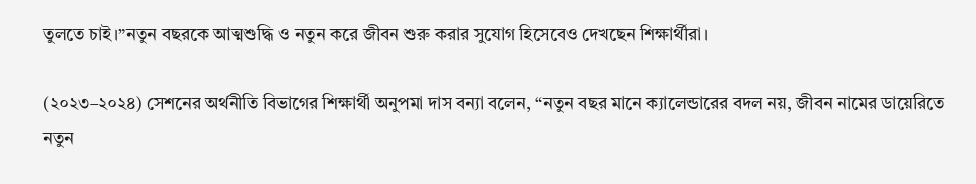তুলতে চাই।”নতুন বছরকে আত্মশুদ্ধি ও নতুন করে জীবন শুরু করার সুযোগ হিসেবেও দেখছেন শিক্ষার্থীরা।

(২০২৩–২০২৪) সেশনের অর্থনীতি বিভাগের শিক্ষার্থী অনুপমা দাস বন্যা বলেন, “নতুন বছর মানে ক্যালেন্ডারের বদল নয়, জীবন নামের ডায়েরিতে নতুন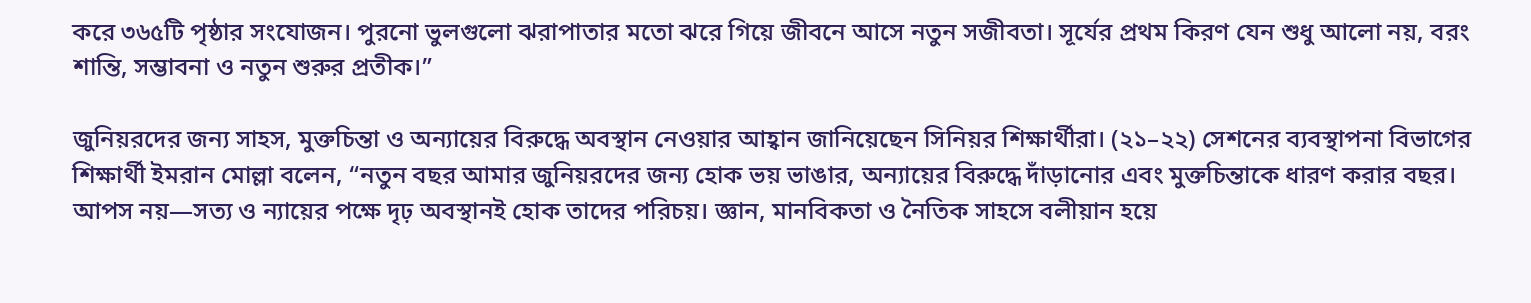করে ৩৬৫টি পৃষ্ঠার সংযোজন। পুরনো ভুলগুলো ঝরাপাতার মতো ঝরে গিয়ে জীবনে আসে নতুন সজীবতা। সূর্যের প্রথম কিরণ যেন শুধু আলো নয়, বরং শান্তি, সম্ভাবনা ও নতুন শুরুর প্রতীক।”

জুনিয়রদের জন্য সাহস, মুক্তচিন্তা ও অন্যায়ের বিরুদ্ধে অবস্থান নেওয়ার আহ্বান জানিয়েছেন সিনিয়র শিক্ষার্থীরা। (২১–২২) সেশনের ব্যবস্থাপনা বিভাগের শিক্ষার্থী ইমরান মোল্লা বলেন, “নতুন বছর আমার জুনিয়রদের জন্য হোক ভয় ভাঙার, অন্যায়ের বিরুদ্ধে দাঁড়ানোর এবং মুক্তচিন্তাকে ধারণ করার বছর। আপস নয়—সত্য ও ন্যায়ের পক্ষে দৃঢ় অবস্থানই হোক তাদের পরিচয়। জ্ঞান, মানবিকতা ও নৈতিক সাহসে বলীয়ান হয়ে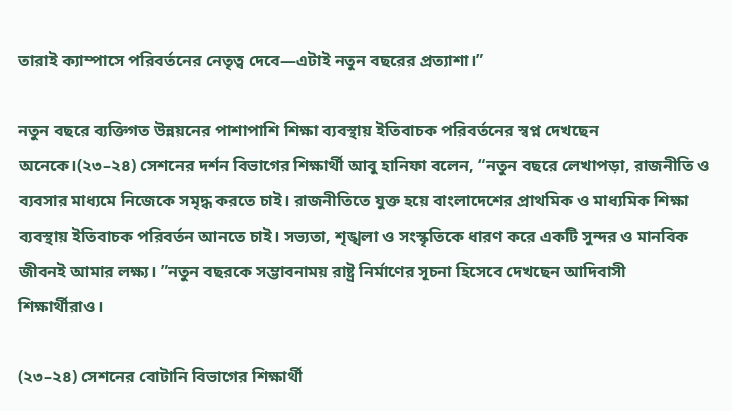তারাই ক্যাম্পাসে পরিবর্তনের নেতৃত্ব দেবে—এটাই নতুন বছরের প্রত্যাশা।”

নতুন বছরে ব্যক্তিগত উন্নয়নের পাশাপাশি শিক্ষা ব্যবস্থায় ইতিবাচক পরিবর্তনের স্বপ্ন দেখছেন অনেকে।(২৩–২৪) সেশনের দর্শন বিভাগের শিক্ষার্থী আবু হানিফা বলেন, “নতুন বছরে লেখাপড়া, রাজনীতি ও ব্যবসার মাধ্যমে নিজেকে সমৃদ্ধ করতে চাই। রাজনীতিতে যুক্ত হয়ে বাংলাদেশের প্রাথমিক ও মাধ্যমিক শিক্ষা ব্যবস্থায় ইতিবাচক পরিবর্তন আনতে চাই। সভ্যতা, শৃঙ্খলা ও সংস্কৃতিকে ধারণ করে একটি সুন্দর ও মানবিক জীবনই আমার লক্ষ্য। ”নতুন বছরকে সম্ভাবনাময় রাষ্ট্র নির্মাণের সূচনা হিসেবে দেখছেন আদিবাসী শিক্ষার্থীরাও।

(২৩–২৪) সেশনের বোটানি বিভাগের শিক্ষার্থী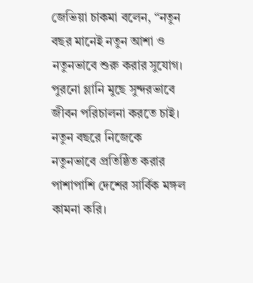জেভিয়া চাকমা বলেন, “নতুন বছর মানেই নতুন আশা ও নতুনভাবে শুরু করার সুযোগ। পুরনো গ্লানি মুছে সুন্দরভাবে জীবন পরিচালনা করতে চাই। নতুন বছরে নিজেকে নতুনভাবে প্রতিষ্ঠিত করার পাশাপাশি দেশের সার্বিক মঙ্গল কামনা করি।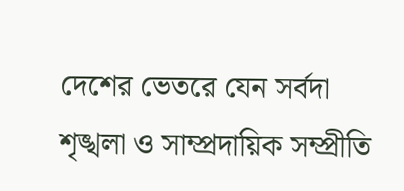দেশের ভেতরে যেন সর্বদা শৃঙ্খলা ও সাম্প্রদায়িক সম্প্রীতি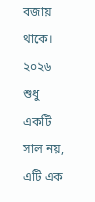বজায় থাকে। ২০২৬ শুধু একটি সাল নয়, এটি এক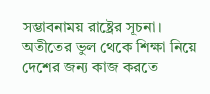সম্ভাবনাময় রাষ্ট্রের সূচনা। অতীতের ভুল থেকে শিক্ষা নিয়ে দেশের জন্য কাজ করতে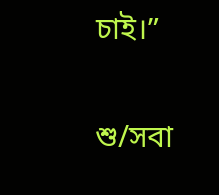চাই।”

শু/সবা